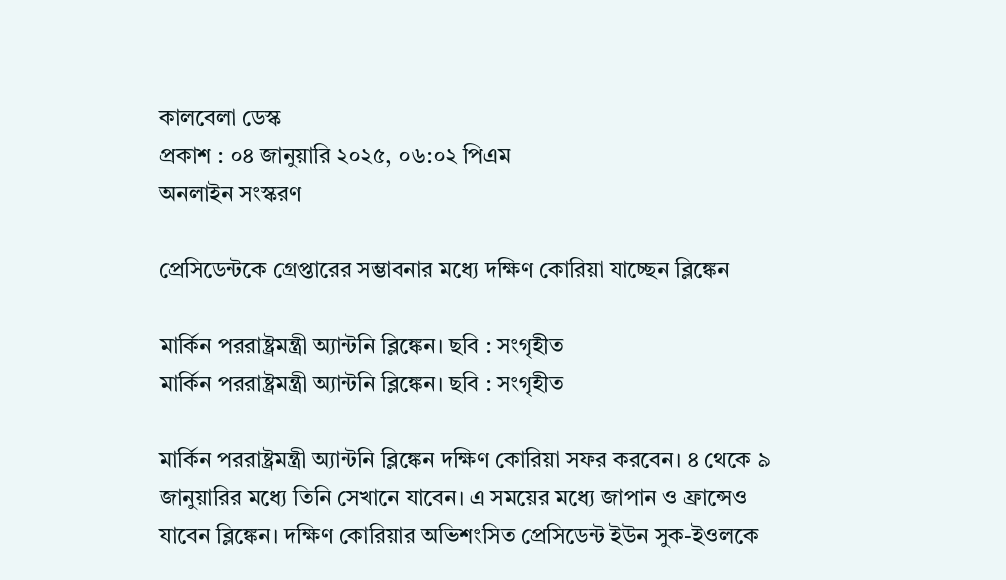কালবেলা ডেস্ক
প্রকাশ : ০৪ জানুয়ারি ২০২৫, ০৬:০২ পিএম
অনলাইন সংস্করণ

প্রেসিডেন্টকে গ্রেপ্তারের সম্ভাবনার মধ্যে দক্ষিণ কোরিয়া যাচ্ছেন ব্লিঙ্কেন

মার্কিন পররাষ্ট্রমন্ত্রী অ্যান্টনি ব্লিঙ্কেন। ছবি : সংগৃহীত
মার্কিন পররাষ্ট্রমন্ত্রী অ্যান্টনি ব্লিঙ্কেন। ছবি : সংগৃহীত

মার্কিন পররাষ্ট্রমন্ত্রী অ্যান্টনি ব্লিঙ্কেন দক্ষিণ কোরিয়া সফর করবেন। ৪ থেকে ৯ জানুয়ারির মধ্যে তিনি সেখানে যাবেন। এ সময়ের মধ্যে জাপান ও ফ্রান্সেও যাবেন ব্লিঙ্কেন। দক্ষিণ কোরিয়ার অভিশংসিত প্রেসিডেন্ট ইউন সুক-ইওলকে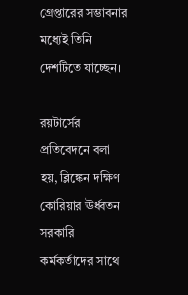গ্রেপ্তারের সম্ভাবনার মধ্যেই তিনি দেশটিতে যাচ্ছেন।

রয়টার্সের প্রতিবেদনে বলা হয়, ব্লিঙ্কেন দক্ষিণ কোরিয়ার ঊর্ধ্বতন সরকারি কর্মকর্তাদের সাথে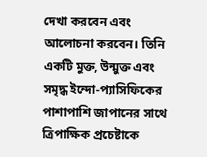দেখা করবেন এবং আলোচনা করবেন। তিনি একটি মুক্ত, উন্মুক্ত এবং সমৃদ্ধ ইন্দো-প্যাসিফিকের পাশাপাশি জাপানের সাথে ত্রিপাক্ষিক প্রচেষ্টাকে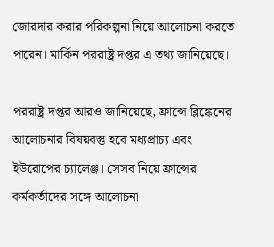জোরদার করার পরিকল্পনা নিয়ে আলোচনা করতে পারেন। মার্কিন পররাষ্ট্র দপ্তর এ তথ্য জানিয়েছে।

পররাষ্ট্র দপ্তর আরও জানিয়েছে, ফ্রান্সে ব্লিঙ্কেনের আলোচনার বিষয়বস্তু হবে মধ্যপ্রাচ্য এবং ইউরোপের চ্যালেঞ্জ। সেসব নিয়ে ফ্রান্সের কর্মকর্তাদের সঙ্গে আলোচনা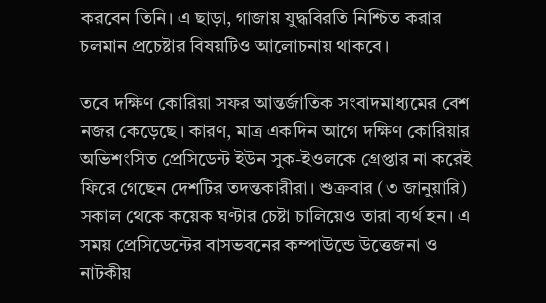করবেন তিনি। এ ছাড়া, গাজায় যুদ্ধবিরতি নিশ্চিত করার চলমান প্রচেষ্টার বিষয়টিও আলোচনায় থাকবে।

তবে দক্ষিণ কোরিয়া সফর আন্তর্জাতিক সংবাদমাধ্যমের বেশ নজর কেড়েছে। কারণ, মাত্র একদিন আগে দক্ষিণ কোরিয়ার অভিশংসিত প্রেসিডেন্ট ইউন সুক-ইওলকে গ্রেপ্তার না করেই ফিরে গেছেন দেশটির তদন্তকারীরা। শুক্রবার (৩ জানুয়ারি) সকাল থেকে কয়েক ঘণ্টার চেষ্টা চালিয়েও তারা ব্যর্থ হন। এ সময় প্রেসিডেন্টের বাসভবনের কম্পাউন্ডে উত্তেজনা ও নাটকীয়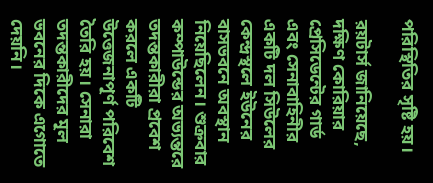পরিস্থিতির সৃষ্টি হয়।

রয়টার্স জানিয়েছে, দক্ষিণ কোরিয়ার প্রেসিডেন্টের গার্ড এবং সেনাবাহিনীর একটি দল সিউলের কেন্দ্রস্থলে ইউনের বাসভবনে অবস্থান নিয়েছিলেন। শুক্রবার কম্পাউন্ডের অভ্যন্তরে তদন্তকারীরা প্রবেশ করলে একটি উত্তেজনাপূর্ণ পরিবেশ তৈরি হয়। সেনারা তদন্তকারীদের মূল ভবনের দিকে এগোতে দেয়নি।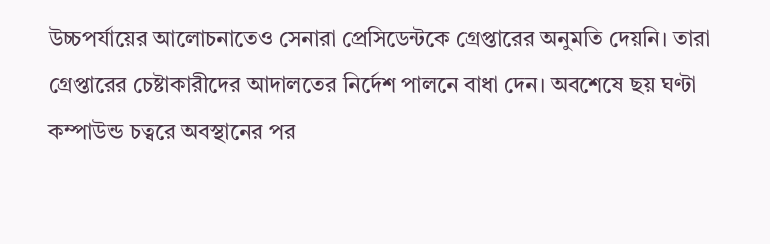উচ্চপর্যায়ের আলোচনাতেও সেনারা প্রেসিডেন্টকে গ্রেপ্তারের অনুমতি দেয়নি। তারা গ্রেপ্তারের চেষ্টাকারীদের আদালতের নির্দেশ পালনে বাধা দেন। অবশেষে ছয় ঘণ্টা কম্পাউন্ড চত্বরে অবস্থানের পর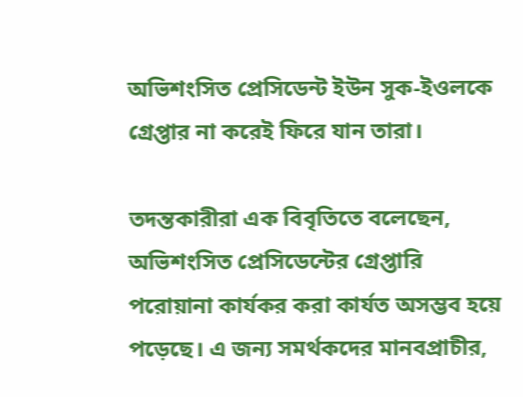অভিশংসিত প্রেসিডেন্ট ইউন সুক-ইওলকে গ্রেপ্তার না করেই ফিরে যান তারা।

তদন্তকারীরা এক বিবৃতিতে বলেছেন, অভিশংসিত প্রেসিডেন্টের গ্রেপ্তারি পরোয়ানা কার্যকর করা কার্যত অসম্ভব হয়ে পড়েছে। এ জন্য সমর্থকদের মানবপ্রাচীর,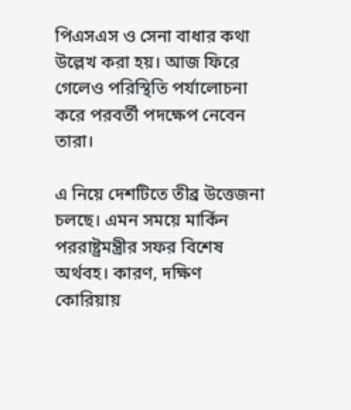পিএসএস ও সেনা বাধার কথা উল্লেখ করা হয়। আজ ফিরে গেলেও পরিস্থিতি পর্যালোচনা করে পরবর্তী পদক্ষেপ নেবেন তারা।

এ নিয়ে দেশটিতে তীব্র উত্তেজনা চলছে। এমন সময়ে মার্কিন পররাষ্ট্রমন্ত্রীর সফর বিশেষ অর্থবহ। কারণ, দক্ষিণ কোরিয়ায়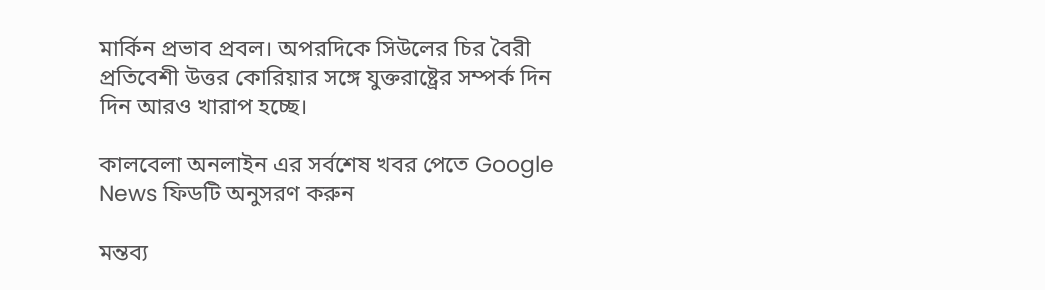মার্কিন প্রভাব প্রবল। অপরদিকে সিউলের চির বৈরী প্রতিবেশী উত্তর কোরিয়ার সঙ্গে যুক্তরাষ্ট্রের সম্পর্ক দিন দিন আরও খারাপ হচ্ছে।

কালবেলা অনলাইন এর সর্বশেষ খবর পেতে Google News ফিডটি অনুসরণ করুন

মন্তব্য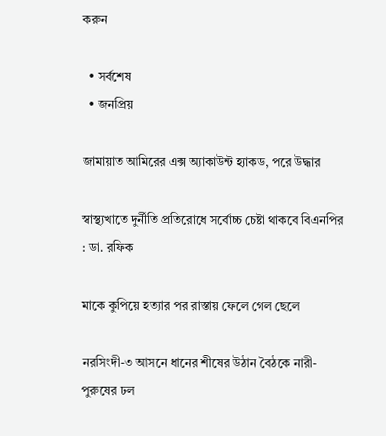করুন

  • সর্বশেষ
  • জনপ্রিয়

জামায়াত আমিরের এক্স অ্যাকাউন্ট হ্যাকড, পরে উদ্ধার

স্বাস্থ্যখাতে দুর্নীতি প্রতিরোধে সর্বোচ্চ চেষ্টা থাকবে বিএনপির : ডা. রফিক

মাকে কুপিয়ে হত্যার পর রাস্তায় ফেলে গেল ছেলে

নরসিংদী-৩ আসনে ধানের শীষের উঠান বৈঠকে নারী-পুরুষের ঢল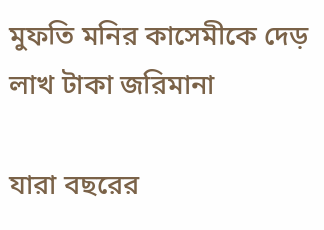মুফতি মনির কাসেমীকে দেড় লাখ টাকা জরিমানা

যারা বছরের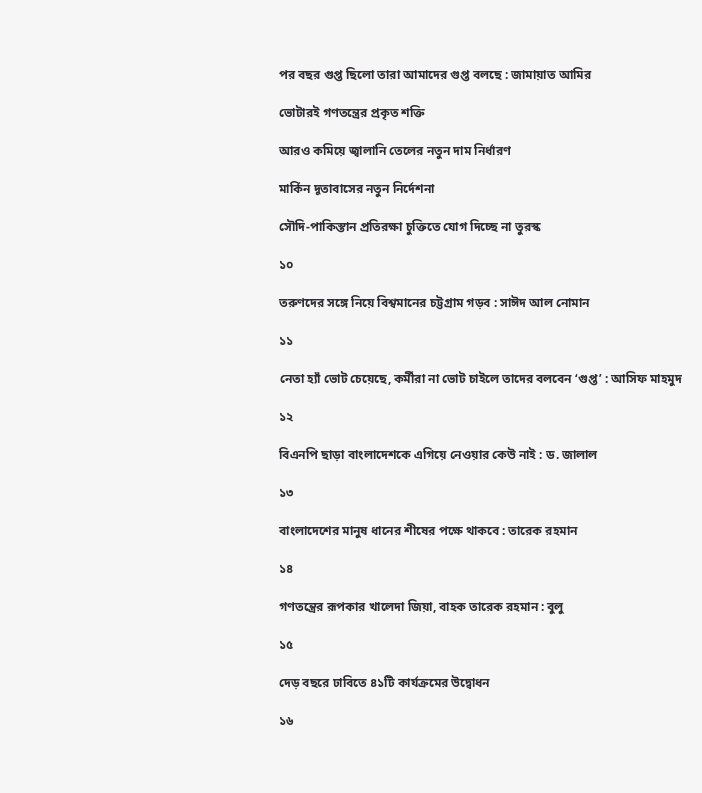পর বছর গুপ্ত ছিলো তারা আমাদের গুপ্ত বলছে : জামায়াত আমির

ভোটারই গণতন্ত্রের প্রকৃত শক্তি

আরও কমিয়ে জ্বালানি তেলের নতুন দাম নির্ধারণ

মার্কিন দূতাবাসের নতুন নির্দেশনা

সৌদি-পাকিস্তান প্রতিরক্ষা চুক্তিতে যোগ দিচ্ছে না তুরস্ক

১০

তরুণদের সঙ্গে নিয়ে বিশ্বমানের চট্টগ্রাম গড়ব : সাঈদ আল নোমান

১১

নেতা হ্যাঁ ভোট চেয়েছে, কর্মীরা না ভোট চাইলে তাদের বলবেন ‘গুপ্ত’ : আসিফ মাহমুদ

১২

বিএনপি ছাড়া বাংলাদেশকে এগিয়ে নেওয়ার কেউ নাই : ড. জালাল

১৩

বাংলাদেশের মানুষ ধানের শীষের পক্ষে থাকবে : তারেক রহমান

১৪

গণতন্ত্রের রূপকার খালেদা জিয়া, বাহক তারেক রহমান : বুলু

১৫

দেড় বছরে ঢাবিতে ৪১টি কার্যক্রমের উদ্বোধন

১৬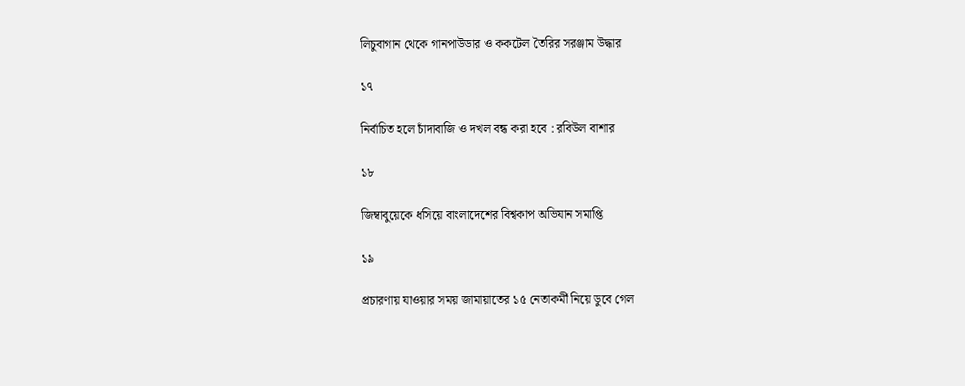লিচুবাগান থেকে গানপাউডার ও ককটেল তৈরির সরঞ্জাম উদ্ধার

১৭

নির্বাচিত হলে চাঁদাবাজি ও দখল বন্ধ করা হবে : রবিউল বাশার

১৮

জিম্বাবুয়েকে ধসিয়ে বাংলাদেশের বিশ্বকাপ অভিযান সমাপ্তি

১৯

প্রচারণায় যাওয়ার সময় জামায়াতের ১৫ নেতাকর্মী নিয়ে ডুবে গেল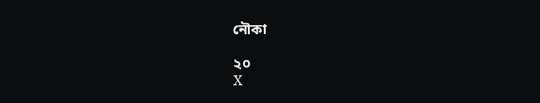নৌকা

২০
X